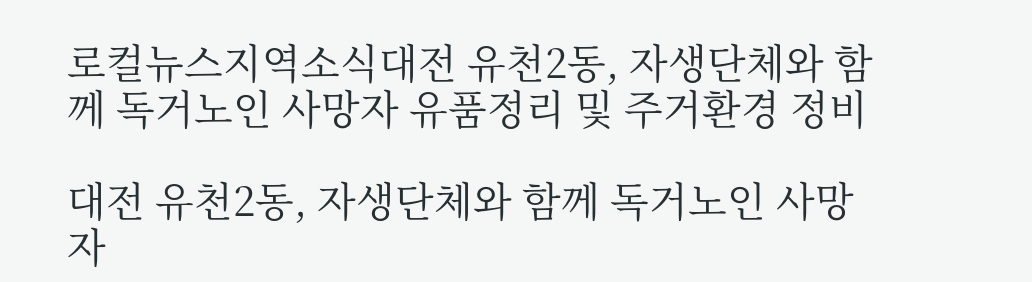로컬뉴스지역소식대전 유천2동, 자생단체와 함께 독거노인 사망자 유품정리 및 주거환경 정비

대전 유천2동, 자생단체와 함께 독거노인 사망자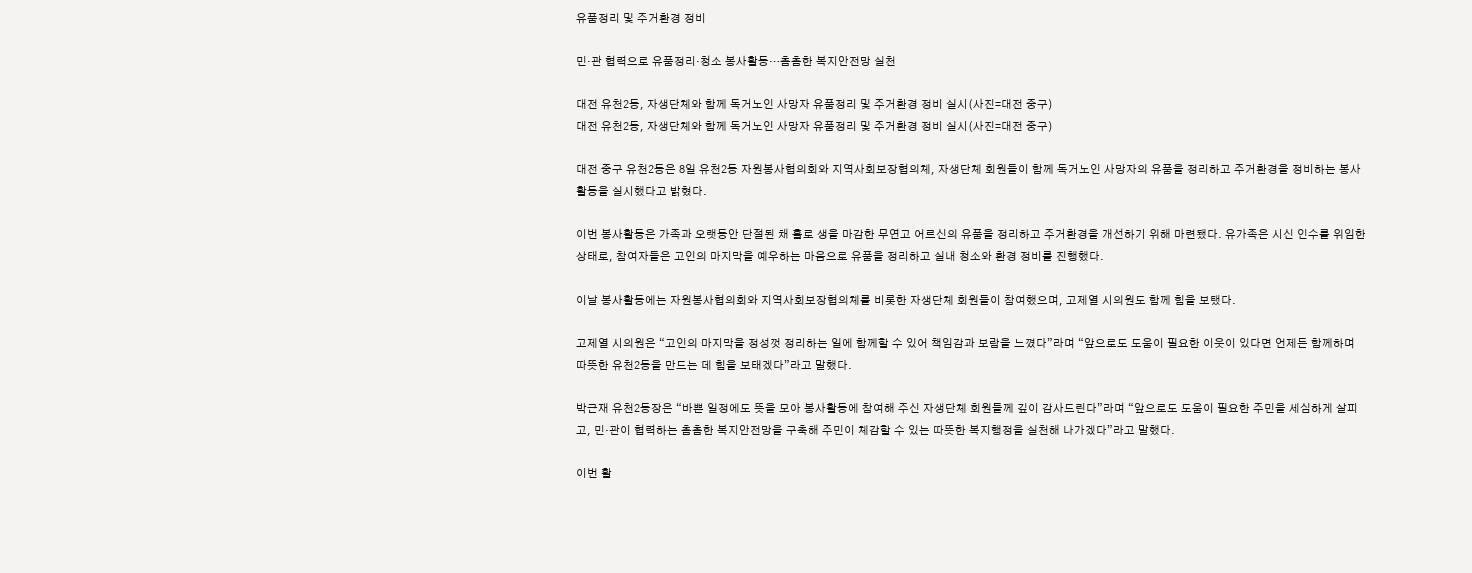유품정리 및 주거환경 정비

민·관 협력으로 유품정리·청소 봉사활동…촘촘한 복지안전망 실천

대전 유천2동, 자생단체와 함께 독거노인 사망자 유품정리 및 주거환경 정비 실시(사진=대전 중구)
대전 유천2동, 자생단체와 함께 독거노인 사망자 유품정리 및 주거환경 정비 실시(사진=대전 중구)

대전 중구 유천2동은 8일 유천2동 자원봉사협의회와 지역사회보장협의체, 자생단체 회원들이 함께 독거노인 사망자의 유품을 정리하고 주거환경을 정비하는 봉사활동을 실시했다고 밝혔다.

이번 봉사활동은 가족과 오랫동안 단절된 채 홀로 생을 마감한 무연고 어르신의 유품을 정리하고 주거환경을 개선하기 위해 마련됐다. 유가족은 시신 인수를 위임한 상태로, 참여자들은 고인의 마지막을 예우하는 마음으로 유품을 정리하고 실내 청소와 환경 정비를 진행했다.

이날 봉사활동에는 자원봉사협의회와 지역사회보장협의체를 비롯한 자생단체 회원들이 참여했으며, 고제열 시의원도 함께 힘을 보탰다.

고제열 시의원은 “고인의 마지막을 정성껏 정리하는 일에 함께할 수 있어 책임감과 보람을 느꼈다”라며 “앞으로도 도움이 필요한 이웃이 있다면 언제든 함께하며 따뜻한 유천2동을 만드는 데 힘을 보태겠다”라고 말했다.

박근재 유천2동장은 “바쁜 일정에도 뜻을 모아 봉사활동에 참여해 주신 자생단체 회원들께 깊이 감사드린다”라며 “앞으로도 도움이 필요한 주민을 세심하게 살피고, 민·관이 협력하는 촘촘한 복지안전망을 구축해 주민이 체감할 수 있는 따뜻한 복지행정을 실천해 나가겠다”라고 말했다.

이번 활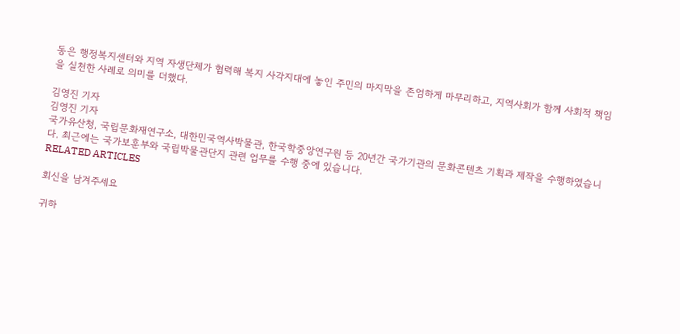동은 행정복지센터와 지역 자생단체가 협력해 복지 사각지대에 놓인 주민의 마지막을 존엄하게 마무리하고, 지역사회가 함께 사회적 책임을 실천한 사례로 의미를 더했다.

김영진 기자
김영진 기자
국가유산청, 국립문화재연구소, 대한민국역사박물관, 한국학중앙연구원 등 20년간 국가기관의 문화콘텐츠 기획과 제작을 수행하였습니다. 최근에는 국가보훈부와 국립박물관단지 관련 업무를 수행 중에 있습니다.
RELATED ARTICLES

회신을 남겨주세요

귀하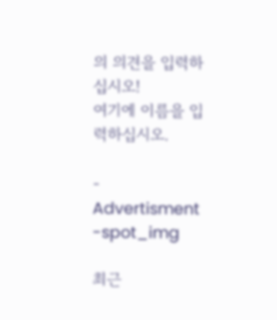의 의견을 입력하십시오!
여기에 이름을 입력하십시오.

- Advertisment -spot_img

최근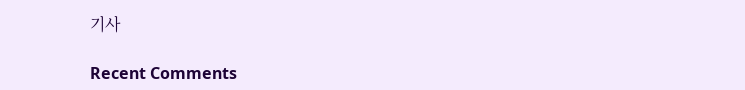기사

Recent Comments